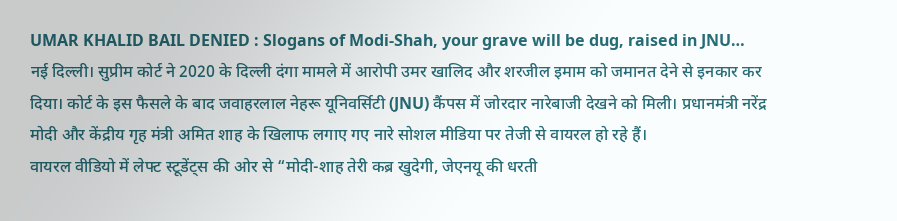UMAR KHALID BAIL DENIED : Slogans of Modi-Shah, your grave will be dug, raised in JNU…
नई दिल्ली। सुप्रीम कोर्ट ने 2020 के दिल्ली दंगा मामले में आरोपी उमर खालिद और शरजील इमाम को जमानत देने से इनकार कर दिया। कोर्ट के इस फैसले के बाद जवाहरलाल नेहरू यूनिवर्सिटी (JNU) कैंपस में जोरदार नारेबाजी देखने को मिली। प्रधानमंत्री नरेंद्र मोदी और केंद्रीय गृह मंत्री अमित शाह के खिलाफ लगाए गए नारे सोशल मीडिया पर तेजी से वायरल हो रहे हैं।
वायरल वीडियो में लेफ्ट स्टूडेंट्स की ओर से “मोदी-शाह तेरी कब्र खुदेगी, जेएनयू की धरती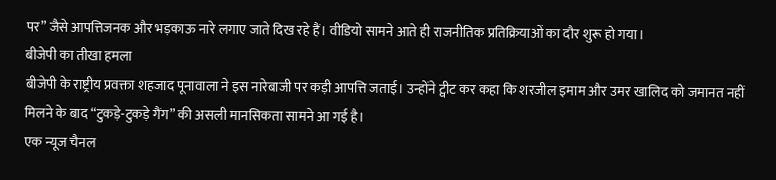पर” जैसे आपत्तिजनक और भड़काऊ नारे लगाए जाते दिख रहे हैं। वीडियो सामने आते ही राजनीतिक प्रतिक्रियाओं का दौर शुरू हो गया।
बीजेपी का तीखा हमला
बीजेपी के राष्ट्रीय प्रवक्ता शहजाद पूनावाला ने इस नारेबाजी पर कड़ी आपत्ति जताई। उन्होंने ट्वीट कर कहा कि शरजील इमाम और उमर खालिद को जमानत नहीं मिलने के बाद “टुकड़े-टुकड़े गैंग” की असली मानसिकता सामने आ गई है।
एक न्यूज चैनल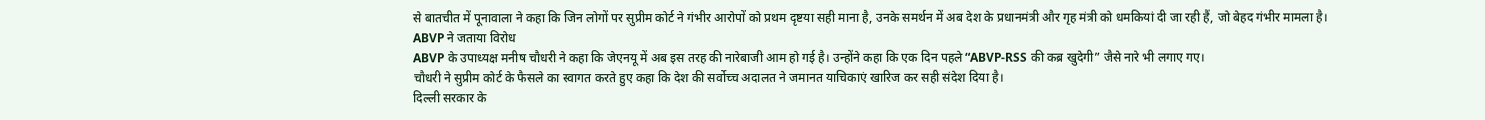से बातचीत में पूनावाला ने कहा कि जिन लोगों पर सुप्रीम कोर्ट ने गंभीर आरोपों को प्रथम दृष्टया सही माना है, उनके समर्थन में अब देश के प्रधानमंत्री और गृह मंत्री को धमकियां दी जा रही हैं, जो बेहद गंभीर मामला है।
ABVP ने जताया विरोध
ABVP के उपाध्यक्ष मनीष चौधरी ने कहा कि जेएनयू में अब इस तरह की नारेबाजी आम हो गई है। उन्होंने कहा कि एक दिन पहले “ABVP-RSS की कब्र खुदेगी” जैसे नारे भी लगाए गए।
चौधरी ने सुप्रीम कोर्ट के फैसले का स्वागत करते हुए कहा कि देश की सर्वोच्च अदालत ने जमानत याचिकाएं खारिज कर सही संदेश दिया है।
दिल्ली सरकार के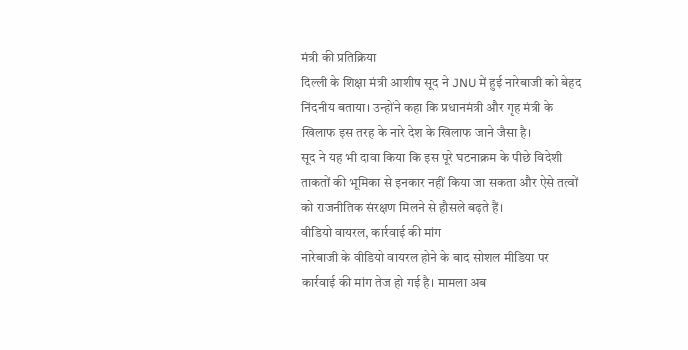मंत्री की प्रतिक्रिया
दिल्ली के शिक्षा मंत्री आशीष सूद ने JNU में हुई नारेबाजी को बेहद निंदनीय बताया। उन्होंने कहा कि प्रधानमंत्री और गृह मंत्री के खिलाफ इस तरह के नारे देश के खिलाफ जाने जैसा है।
सूद ने यह भी दावा किया कि इस पूरे घटनाक्रम के पीछे विदेशी ताकतों की भूमिका से इनकार नहीं किया जा सकता और ऐसे तत्वों को राजनीतिक संरक्षण मिलने से हौसले बढ़ते हैं।
वीडियो वायरल, कार्रवाई की मांग
नारेबाजी के वीडियो वायरल होने के बाद सोशल मीडिया पर कार्रवाई की मांग तेज हो गई है। मामला अब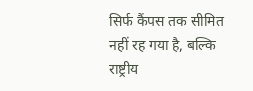सिर्फ कैंपस तक सीमित नहीं रह गया है, बल्कि राष्ट्रीय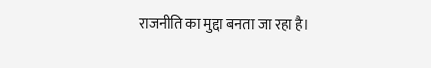राजनीति का मुद्दा बनता जा रहा है।